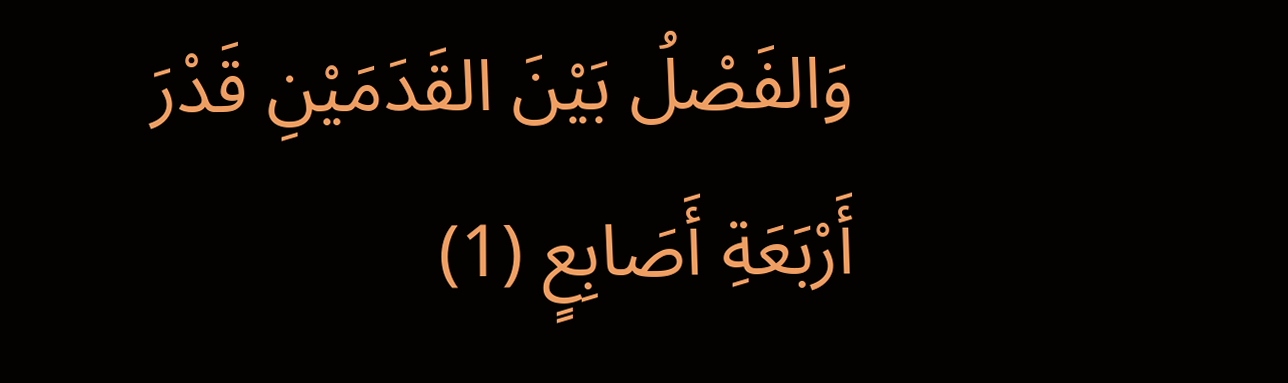وَالفَصْلُ بَيْنَ القَدَمَيْنِ قَدْرَ أَرْبَعَةِ أَصَابِعٍ (1)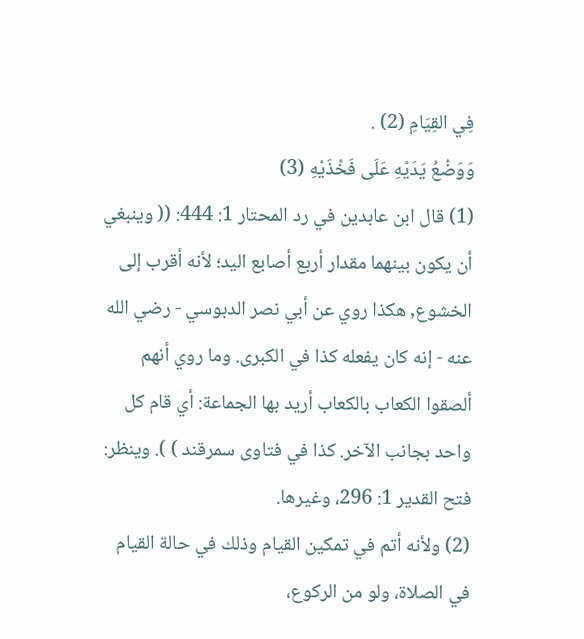فِي القِيَامِ (2) .
وَوَضْعُ يَدَيْهِ عَلَى فَخْذَيْهِ (3)
(1) قال ابن عابدين في رد المحتار 1: 444: (( وينبغي أن يكون بينهما مقدار أربع أصابع اليد؛ لأنه أقرب إلى الخشوع, هكذا روي عن أبي نصر الدبوسي - رضي الله عنه - إنه كان يفعله كذا في الكبرى. وما روي أنهم ألصقوا الكعاب بالكعاب أريد بها الجماعة: أي قام كل واحد بجانب الآخر. كذا في فتاوى سمرقند ) ). وينظر: فتح القدير 1: 296، وغيرها.
(2) ولأنه أتم في تمكين القيام وذلك في حالة القيام في الصلاة، ولو من الركوع،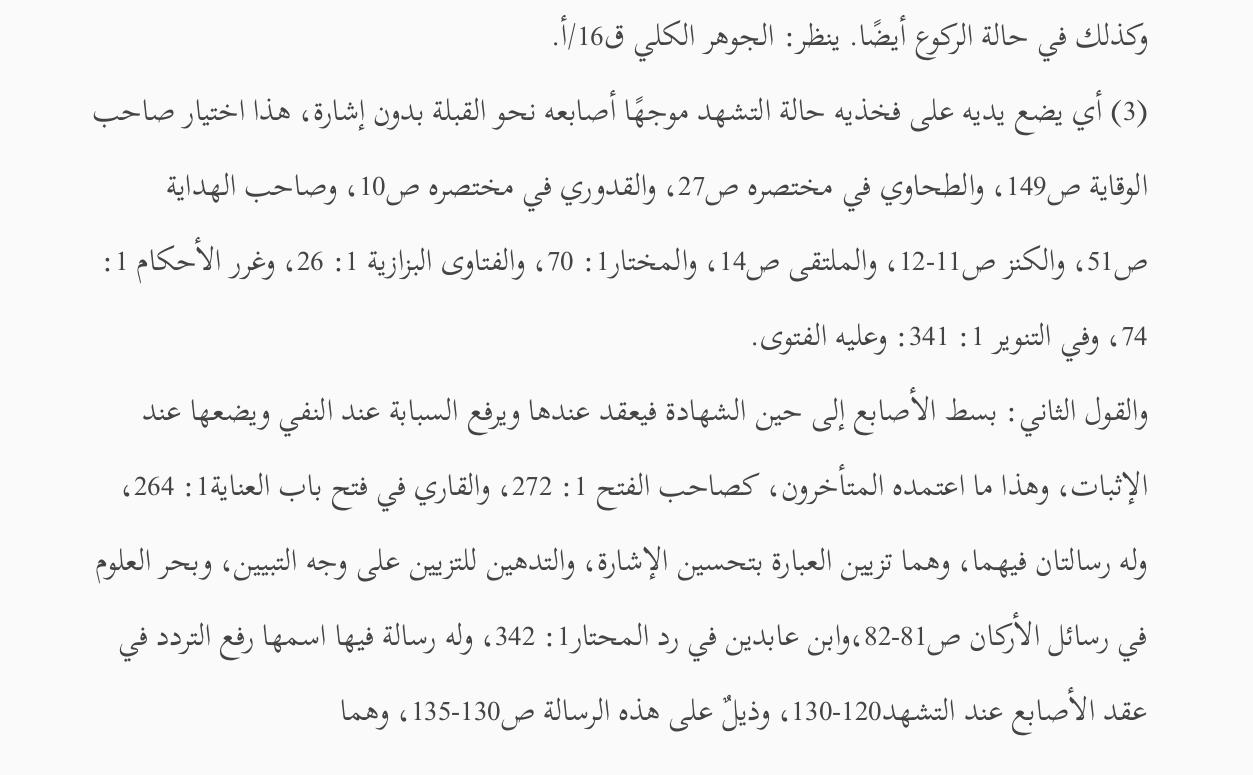وكذلك في حالة الركوع أيضًا. ينظر: الجوهر الكلي ق16/أ.
(3) أي يضع يديه على فخذيه حالة التشهد موجهًا أصابعه نحو القبلة بدون إشارة، هذا اختيار صاحب الوقاية ص149، والطحاوي في مختصره ص27، والقدوري في مختصره ص10، وصاحب الهداية ص51، والكنز ص11-12، والملتقى ص14، والمختار1: 70، والفتاوى البزازية 1: 26، وغرر الأحكام 1: 74، وفي التنوير 1: 341: وعليه الفتوى.
والقول الثاني: بسط الأصابع إلى حين الشهادة فيعقد عندها ويرفع السبابة عند النفي ويضعها عند الإثبات، وهذا ما اعتمده المتأخرون، كصاحب الفتح 1: 272، والقاري في فتح باب العناية1: 264، وله رسالتان فيهما، وهما تزيين العبارة بتحسين الإشارة، والتدهين للتزيين على وجه التبيين، وبحر العلوم في رسائل الأركان ص81-82،وابن عابدين في رد المحتار1: 342، وله رسالة فيها اسمها رفع التردد في عقد الأصابع عند التشهد120-130، وذيلٌ على هذه الرسالة ص130-135، وهما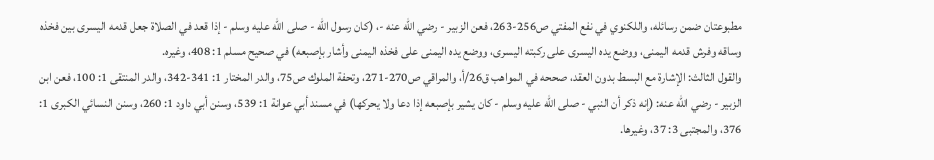مطبوعتان ضمن رسائله، واللكنوي في نفع المفتي ص256-263، فعن الزبير - رضي الله عنه -، (كان رسول الله - صلى الله عليه وسلم - إذا قعد في الصلاة جعل قدمه اليسرى بين فخذه وساقه وفرش قدمه اليمنى، ووضع يده اليسرى على ركبته اليسرى، ووضع يده اليمنى على فخذه اليمنى وأشار بإصبعه) في صحيح مسلم 1: 408، وغيره.
والقول الثالث: الإشارة مع البسط بدون العقد، صححه في المواهب ق26/أ، والمراقي ص270-271، وتحفة الملوك ص75، والدر المختار 1: 341-342، والدر المنتقى 1: 100، فعن ابن الزبير - رضي الله عنه: (إنه ذكر أن النبي - صلى الله عليه وسلم - كان يشير بإصبعه إذا دعا ولا يحركها) في مسند أبي عوانة 1: 539، وسنن أبي داود 1: 260، وسنن النسائي الكبرى 1: 376، والمجتبى 3: 37، وغيرها.